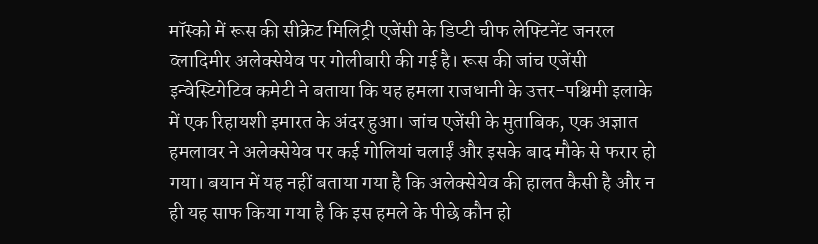मॉस्को में रूस की सीक्रेट मिलिट्री एजेंसी के डिप्टी चीफ लेफ्टिनेंट जनरल व्लादिमीर अलेक्सेयेव पर गोलीबारी की गई है। रूस की जांच एजेंसी इन्वेस्टिगेटिव कमेटी ने बताया कि यह हमला राजधानी के उत्तर-पश्चिमी इलाके में एक रिहायशी इमारत के अंदर हुआ। जांच एजेंसी के मुताबिक, एक अज्ञात हमलावर ने अलेक्सेयेव पर कई गोलियां चलाईं और इसके बाद मौके से फरार हो गया। बयान में यह नहीं बताया गया है कि अलेक्सेयेव की हालत कैसी है और न ही यह साफ किया गया है कि इस हमले के पीछे कौन हो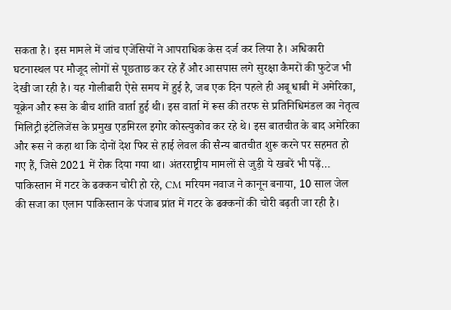सकता है। इस मामले में जांच एजेंसियों ने आपराधिक केस दर्ज कर लिया है। अधिकारी घटनास्थल पर मौजूद लोगों से पूछताछ कर रहे हैं और आसपास लगे सुरक्षा कैमरों की फुटेज भी देखी जा रही है। यह गोलीबारी ऐसे समय में हुई है, जब एक दिन पहले ही अबू धाबी में अमेरिका, यूक्रेन और रूस के बीच शांति वार्ता हुई थी। इस वार्ता में रूस की तरफ से प्रतिनिधिमंडल का नेतृत्व मिलिट्री इंटेलिजेंस के प्रमुख एडमिरल इगोर कोस्त्युकोव कर रहे थे। इस बातचीत के बाद अमेरिका और रूस ने कहा था कि दोनों देश फिर से हाई लेवल की सैन्य बातचीत शुरू करने पर सहमत हो गए हैं, जिसे 2021 में रोक दिया गया था। अंतरराष्ट्रीय मामलों से जुड़ी ये खबरें भी पढ़ें… पाकिस्तान में गटर के ढक्कन चोरी हो रहे, CM मरियम नवाज ने कानून बनाया, 10 साल जेल की सजा का एलान पाकिस्तान के पंजाब प्रांत में गटर के ढक्कनों की चोरी बढ़ती जा रही है।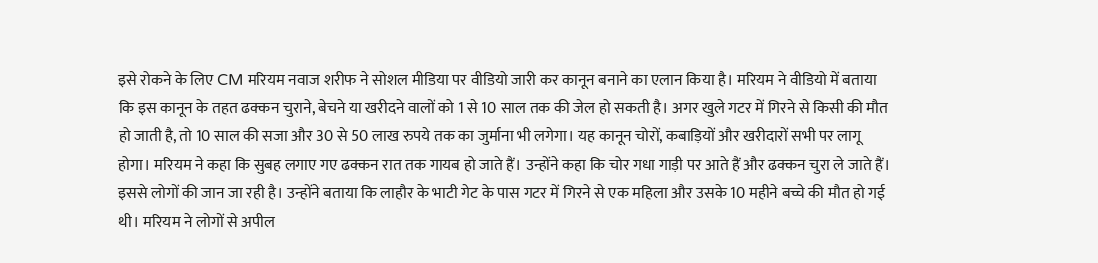इसे रोकने के लिए CM मरियम नवाज शरीफ ने सोशल मीडिया पर वीडियो जारी कर कानून बनाने का एलान किया है। मरियम ने वीडियो में बताया कि इस कानून के तहत ढक्कन चुराने, बेचने या खरीदने वालों को 1 से 10 साल तक की जेल हो सकती है। अगर खुले गटर में गिरने से किसी की मौत हो जाती है, तो 10 साल की सजा और 30 से 50 लाख रुपये तक का जुर्माना भी लगेगा। यह कानून चोरों, कबाड़ियों और खरीदारों सभी पर लागू होगा। मरियम ने कहा कि सुबह लगाए गए ढक्कन रात तक गायब हो जाते हैं। उन्होंने कहा कि चोर गधा गाड़ी पर आते हैं और ढक्कन चुरा ले जाते हैं। इससे लोगों की जान जा रही है। उन्होंने बताया कि लाहौर के भाटी गेट के पास गटर में गिरने से एक महिला और उसके 10 महीने बच्चे की मौत हो गई थी। मरियम ने लोगों से अपील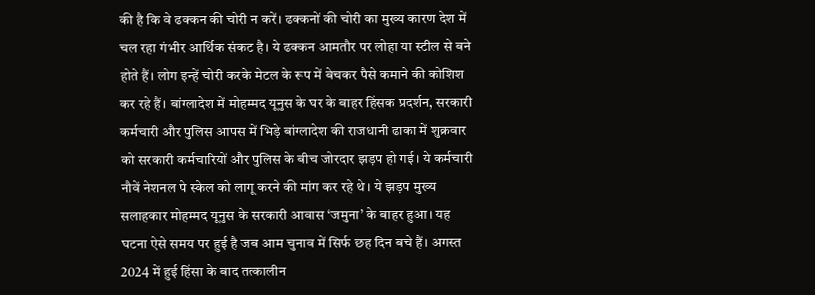की है कि वे ढक्कन की चोरी न करें। ढक्कनों की चोरी का मुख्य कारण देश में चल रहा गंभीर आर्थिक संकट है। ये ढक्कन आमतौर पर लोहा या स्टील से बने होते हैं। लोग इन्हें चोरी करके मेटल के रूप में बेचकर पैसे कमाने की कोशिश कर रहे हैं। बांग्लादेश में मोहम्मद यूनुस के घर के बाहर हिंसक प्रदर्शन, सरकारी कर्मचारी और पुलिस आपस में भिड़े बांग्लादेश की राजधानी ढाका में शुक्रवार को सरकारी कर्मचारियों और पुलिस के बीच जोरदार झड़प हो गई। ये कर्मचारी नौवें नेशनल पे स्केल को लागू करने की मांग कर रहे थे। ये झड़प मुख्य सलाहकार मोहम्मद यूनुस के सरकारी आवास ‘जमुना’ के बाहर हुआ। यह घटना ऐसे समय पर हुई है जब आम चुनाव में सिर्फ छह दिन बचे हैं। अगस्त 2024 में हुई हिंसा के बाद तत्कालीन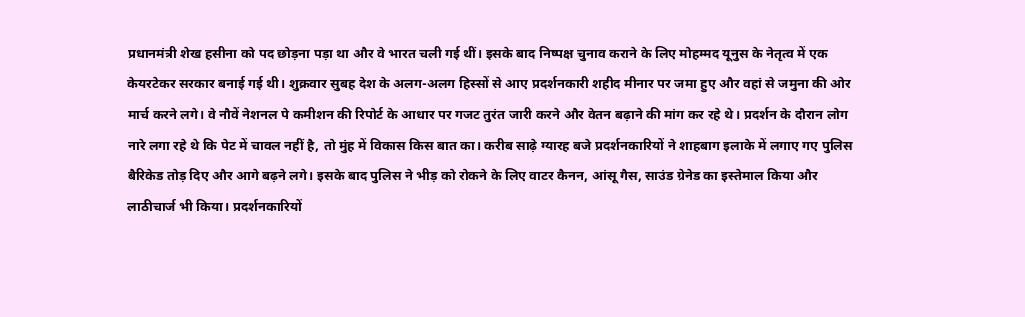प्रधानमंत्री शेख हसीना को पद छोड़ना पड़ा था और वे भारत चली गई थीं। इसके बाद निष्पक्ष चुनाव कराने के लिए मोहम्मद यूनुस के नेतृत्व में एक केयरटेकर सरकार बनाई गई थी। शुक्रवार सुबह देश के अलग-अलग हिस्सों से आए प्रदर्शनकारी शहीद मीनार पर जमा हुए और वहां से जमुना की ओर मार्च करने लगे। वे नौवें नेशनल पे कमीशन की रिपोर्ट के आधार पर गजट तुरंत जारी करने और वेतन बढ़ाने की मांग कर रहे थे। प्रदर्शन के दौरान लोग नारे लगा रहे थे कि पेट में चावल नहीं है, तो मुंह में विकास किस बात का। करीब साढ़े ग्यारह बजे प्रदर्शनकारियों ने शाहबाग इलाके में लगाए गए पुलिस बैरिकेड तोड़ दिए और आगे बढ़ने लगे। इसके बाद पुलिस ने भीड़ को रोकने के लिए वाटर कैनन, आंसू गैस, साउंड ग्रेनेड का इस्तेमाल किया और लाठीचार्ज भी किया। प्रदर्शनकारियों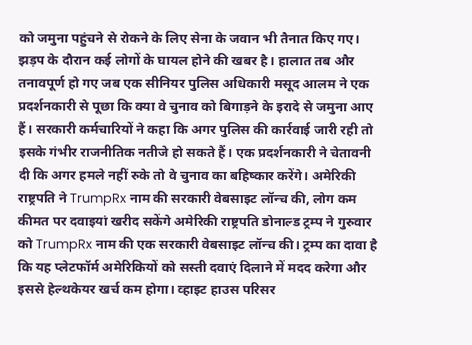को जमुना पहुंचने से रोकने के लिए सेना के जवान भी तैनात किए गए। झड़प के दौरान कई लोगों के घायल होने की खबर है। हालात तब और तनावपूर्ण हो गए जब एक सीनियर पुलिस अधिकारी मसूद आलम ने एक प्रदर्शनकारी से पूछा कि क्या वे चुनाव को बिगाड़ने के इरादे से जमुना आए हैं। सरकारी कर्मचारियों ने कहा कि अगर पुलिस की कार्रवाई जारी रही तो इसके गंभीर राजनीतिक नतीजे हो सकते हैं। एक प्रदर्शनकारी ने चेतावनी दी कि अगर हमले नहीं रुके तो वे चुनाव का बहिष्कार करेंगे। अमेरिकी राष्ट्रपति ने TrumpRx नाम की सरकारी वेबसाइट लॉन्च की, लोग कम कीमत पर दवाइयां खरीद सकेंगे अमेरिकी राष्ट्रपति डोनाल्ड ट्रम्प ने गुरुवार को TrumpRx नाम की एक सरकारी वेबसाइट लॉन्च की। ट्रम्प का दावा है कि यह प्लेटफॉर्म अमेरिकियों को सस्ती दवाएं दिलाने में मदद करेगा और इससे हेल्थकेयर खर्च कम होगा। व्हाइट हाउस परिसर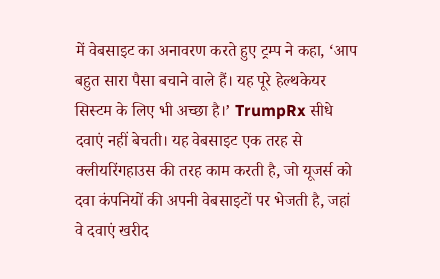में वेबसाइट का अनावरण करते हुए ट्रम्प ने कहा, ‘आप बहुत सारा पैसा बचाने वाले हैं। यह पूरे हेल्थकेयर सिस्टम के लिए भी अच्छा है।’ TrumpRx सीधे दवाएं नहीं बेचती। यह वेबसाइट एक तरह से क्लीयरिंगहाउस की तरह काम करती है, जो यूजर्स को दवा कंपनियों की अपनी वेबसाइटों पर भेजती है, जहां वे दवाएं खरीद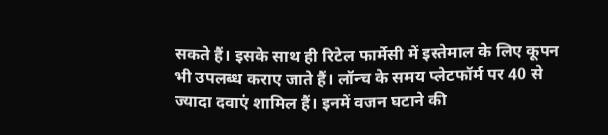सकते हैं। इसके साथ ही रिटेल फार्मेसी में इस्तेमाल के लिए कूपन भी उपलब्ध कराए जाते हैं। लॉन्च के समय प्लेटफॉर्म पर 40 से ज्यादा दवाएं शामिल हैं। इनमें वजन घटाने की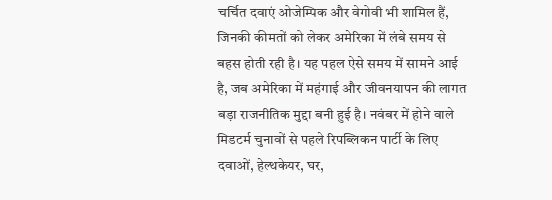चर्चित दवाएं ओजेम्पिक और वेगोवी भी शामिल हैं, जिनकी कीमतों को लेकर अमेरिका में लंबे समय से बहस होती रही है। यह पहल ऐसे समय में सामने आई है, जब अमेरिका में महंगाई और जीवनयापन की लागत बड़ा राजनीतिक मुद्दा बनी हुई है। नवंबर में होने वाले मिडटर्म चुनावों से पहले रिपब्लिकन पार्टी के लिए दवाओं, हेल्थकेयर, घर,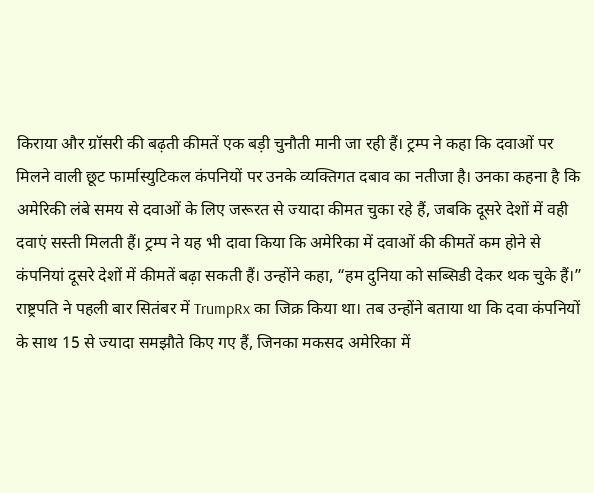किराया और ग्रॉसरी की बढ़ती कीमतें एक बड़ी चुनौती मानी जा रही हैं। ट्रम्प ने कहा कि दवाओं पर मिलने वाली छूट फार्मास्युटिकल कंपनियों पर उनके व्यक्तिगत दबाव का नतीजा है। उनका कहना है कि अमेरिकी लंबे समय से दवाओं के लिए जरूरत से ज्यादा कीमत चुका रहे हैं, जबकि दूसरे देशों में वही दवाएं सस्ती मिलती हैं। ट्रम्प ने यह भी दावा किया कि अमेरिका में दवाओं की कीमतें कम होने से कंपनियां दूसरे देशों में कीमतें बढ़ा सकती हैं। उन्होंने कहा, “हम दुनिया को सब्सिडी देकर थक चुके हैं।” राष्ट्रपति ने पहली बार सितंबर में TrumpRx का जिक्र किया था। तब उन्होंने बताया था कि दवा कंपनियों के साथ 15 से ज्यादा समझौते किए गए हैं, जिनका मकसद अमेरिका में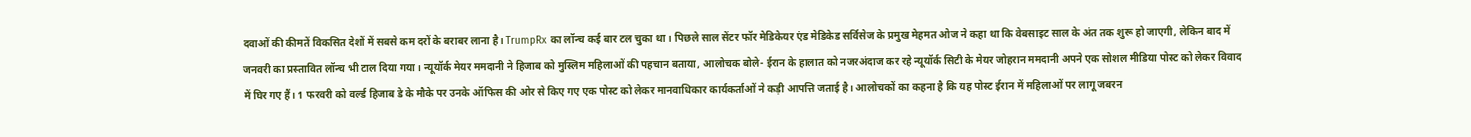दवाओं की कीमतें विकसित देशों में सबसे कम दरों के बराबर लाना है। TrumpRx का लॉन्च कई बार टल चुका था। पिछले साल सेंटर फॉर मेडिकेयर एंड मेडिकेड सर्विसेज के प्रमुख मेहमत ओज ने कहा था कि वेबसाइट साल के अंत तक शुरू हो जाएगी, लेकिन बाद में जनवरी का प्रस्तावित लॉन्च भी टाल दिया गया। न्यूयॉर्क मेयर ममदानी ने हिजाब को मुस्लिम महिलाओं की पहचान बताया, आलोचक बोले- ईरान के हालात को नजरअंदाज कर रहे न्यूयॉर्क सिटी के मेयर जोहरान ममदानी अपने एक सोशल मीडिया पोस्ट को लेकर विवाद में घिर गए हैं। 1 फरवरी को वर्ल्ड हिजाब डे के मौके पर उनके ऑफिस की ओर से किए गए एक पोस्ट को लेकर मानवाधिकार कार्यकर्ताओं ने कड़ी आपत्ति जताई है। आलोचकों का कहना है कि यह पोस्ट ईरान में महिलाओं पर लागू जबरन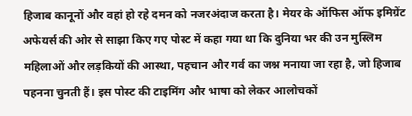हिजाब कानूनों और वहां हो रहे दमन को नजरअंदाज करता है। मेयर के ऑफिस ऑफ इमिग्रेंट अफेयर्स की ओर से साझा किए गए पोस्ट में कहा गया था कि दुनिया भर की उन मुस्लिम महिलाओं और लड़कियों की आस्था, पहचान और गर्व का जश्न मनाया जा रहा है, जो हिजाब पहनना चुनती हैं। इस पोस्ट की टाइमिंग और भाषा को लेकर आलोचकों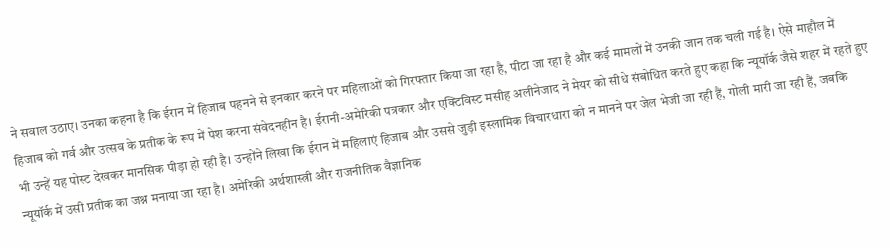ने सवाल उठाए। उनका कहना है कि ईरान में हिजाब पहनने से इनकार करने पर महिलाओं को गिरफ्तार किया जा रहा है, पीटा जा रहा है और कई मामलों में उनकी जान तक चली गई है। ऐसे माहौल में हिजाब को गर्व और उत्सव के प्रतीक के रूप में पेश करना संवेदनहीन है। ईरानी-अमेरिकी पत्रकार और एक्टिविस्ट मसीह अलीनेजाद ने मेयर को सीधे संबोधित करते हुए कहा कि न्यूयॉर्क जैसे शहर में रहते हुए भी उन्हें यह पोस्ट देखकर मानसिक पीड़ा हो रही है। उन्होंने लिखा कि ईरान में महिलाएं हिजाब और उससे जुड़ी इस्लामिक विचारधारा को न मानने पर जेल भेजी जा रही हैं, गोली मारी जा रही हैं, जबकि न्यूयॉर्क में उसी प्रतीक का जश्न मनाया जा रहा है। अमेरिकी अर्थशास्त्री और राजनीतिक वैज्ञानिक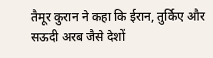तैमूर कुरान ने कहा कि ईरान, तुर्किए और सऊदी अरब जैसे देशों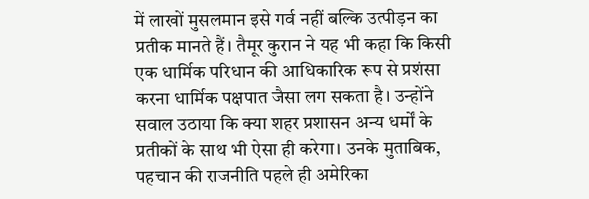में लाखों मुसलमान इसे गर्व नहीं बल्कि उत्पीड़न का प्रतीक मानते हैं। तैमूर कुरान ने यह भी कहा कि किसी एक धार्मिक परिधान की आधिकारिक रूप से प्रशंसा करना धार्मिक पक्षपात जैसा लग सकता है। उन्होंने सवाल उठाया कि क्या शहर प्रशासन अन्य धर्मों के प्रतीकों के साथ भी ऐसा ही करेगा। उनके मुताबिक, पहचान की राजनीति पहले ही अमेरिका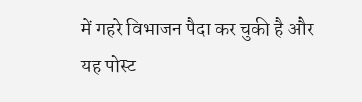में गहरे विभाजन पैदा कर चुकी है और यह पोस्ट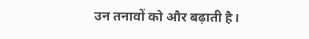उन तनावों को और बढ़ाती है।